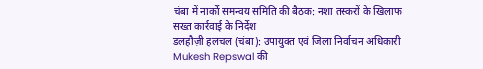चंबा में नार्को समन्वय समिति की बैठक: नशा तस्करों के खिलाफ सख्त कार्रवाई के निर्देश
डलहौज़ी हलचल (चंबा): उपायुक्त एवं जिला निर्वाचन अधिकारी Mukesh Repswal की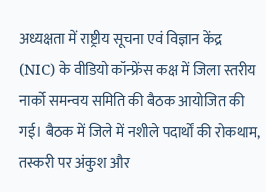अध्यक्षता में राष्ट्रीय सूचना एवं विज्ञान केंद्र (NIC) के वीडियो कॉन्फ्रेंस कक्ष में जिला स्तरीय नार्को समन्वय समिति की बैठक आयोजित की गई। बैठक में जिले में नशीले पदार्थों की रोकथाम, तस्करी पर अंकुश और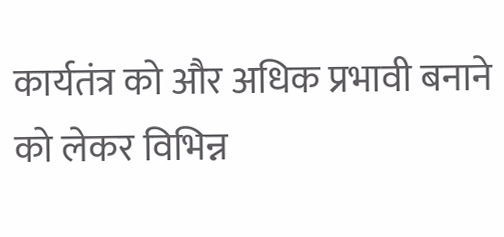कार्यतंत्र को और अधिक प्रभावी बनाने को लेकर विभिन्न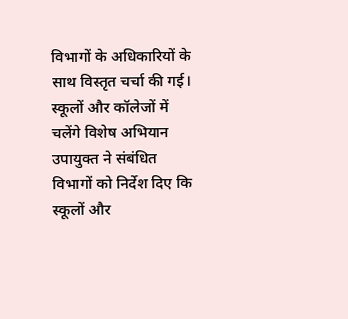विभागों के अधिकारियों के साथ विस्तृत चर्चा की गई।
स्कूलों और कॉलेजों में चलेंगे विशेष अभियान
उपायुक्त ने संबंधित विभागों को निर्देश दिए कि स्कूलों और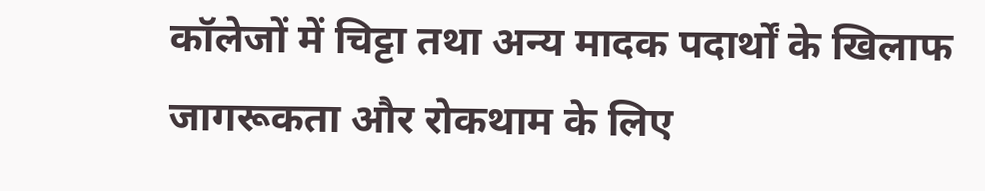कॉलेजों में चिट्टा तथा अन्य मादक पदार्थों के खिलाफ जागरूकता और रोकथाम के लिए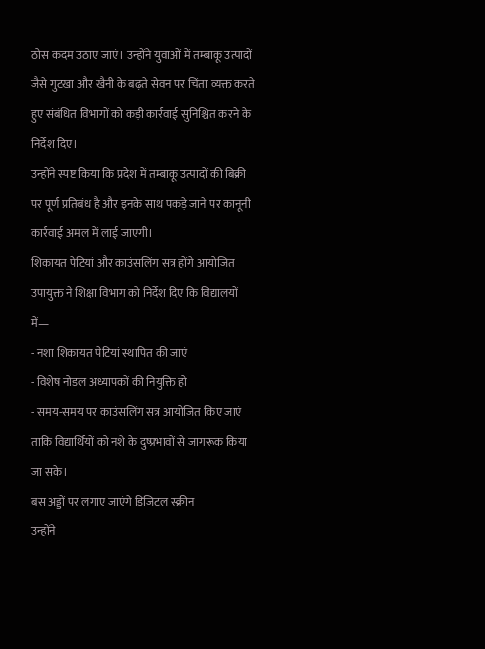ठोस कदम उठाए जाएं। उन्होंने युवाओं में तम्बाकू उत्पादों जैसे गुटखा और खैनी के बढ़ते सेवन पर चिंता व्यक्त करते हुए संबंधित विभागों को कड़ी कार्रवाई सुनिश्चित करने के निर्देश दिए।
उन्होंने स्पष्ट किया कि प्रदेश में तम्बाकू उत्पादों की बिक्री पर पूर्ण प्रतिबंध है और इनके साथ पकड़े जाने पर कानूनी कार्रवाई अमल में लाई जाएगी।
शिकायत पेटियां और काउंसलिंग सत्र होंगे आयोजित
उपायुक्त ने शिक्षा विभाग को निर्देश दिए कि विद्यालयों में—
- नशा शिकायत पेटियां स्थापित की जाएं
- विशेष नोडल अध्यापकों की नियुक्ति हो
- समय-समय पर काउंसलिंग सत्र आयोजित किए जाएं
ताकि विद्यार्थियों को नशे के दुष्प्रभावों से जागरूक किया जा सके।
बस अड्डों पर लगाए जाएंगे डिजिटल स्क्रीन
उन्होंने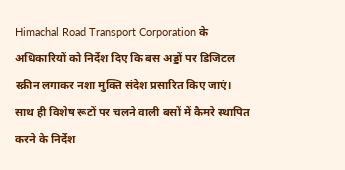Himachal Road Transport Corporation के अधिकारियों को निर्देश दिए कि बस अड्डों पर डिजिटल स्क्रीन लगाकर नशा मुक्ति संदेश प्रसारित किए जाएं। साथ ही विशेष रूटों पर चलने वाली बसों में कैमरे स्थापित करने के निर्देश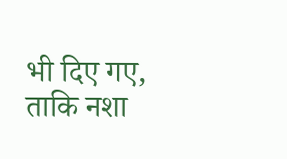भी दिए गए, ताकि नशा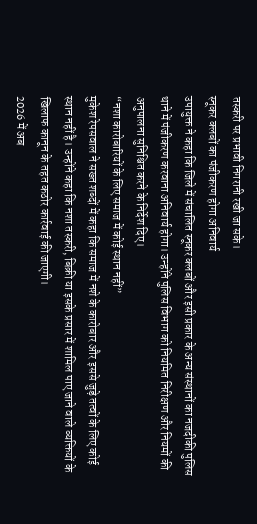तस्करी पर प्रभावी निगरानी रखी जा सके।
स्नूकर क्लबों का पंजीकरण होगा अनिवार्य
उपायुक्त ने कहा कि जिले में संचालित स्नूकर क्लबों और इसी प्रकार के अन्य संस्थानों का नजदीकी पुलिस थाने में पंजीकरण करवाना अनिवार्य होगा। उन्होंने पुलिस विभाग को नियमित निरीक्षण और नियमों की अनुपालना सुनिश्चित करने के निर्देश दिए।
“नशा कारोबारियों के लिए समाज में कोई स्थान नहीं”
मुकेश रेपसवाल ने सख्त शब्दों में कहा कि समाज में नशे के कारोबार और इससे जुड़े तत्वों के लिए कोई स्थान नहीं है। उन्होंने कहा कि नशा तस्करी, बिक्री या इसके प्रसार में शामिल पाए जाने वाले व्यक्तियों के खिलाफ कानून के तहत कठोर कार्रवाई की जाएगी।
2026 में अब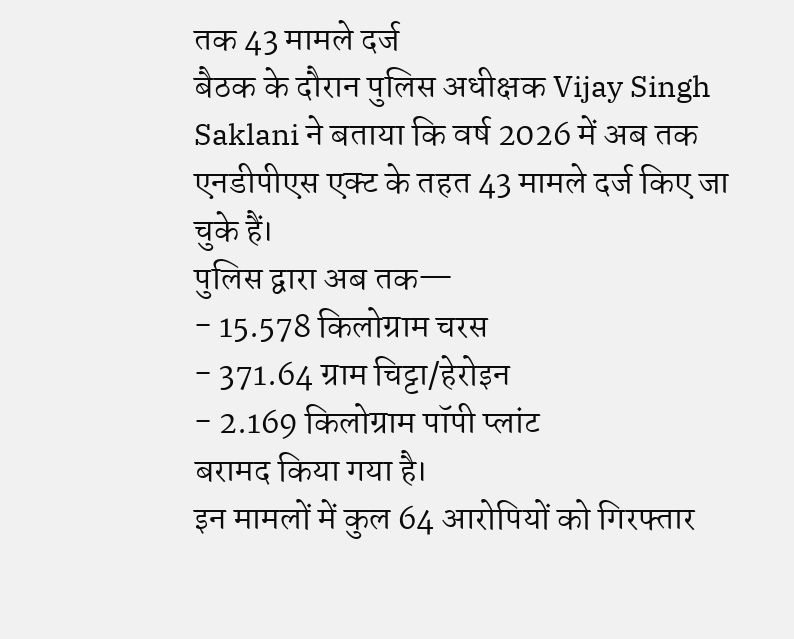तक 43 मामले दर्ज
बैठक के दौरान पुलिस अधीक्षक Vijay Singh Saklani ने बताया कि वर्ष 2026 में अब तक एनडीपीएस एक्ट के तहत 43 मामले दर्ज किए जा चुके हैं।
पुलिस द्वारा अब तक—
- 15.578 किलोग्राम चरस
- 371.64 ग्राम चिट्टा/हेरोइन
- 2.169 किलोग्राम पॉपी प्लांट
बरामद किया गया है।
इन मामलों में कुल 64 आरोपियों को गिरफ्तार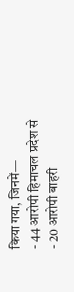किया गया, जिनमें—
- 44 आरोपी हिमाचल प्रदेश से
- 20 आरोपी बाहरी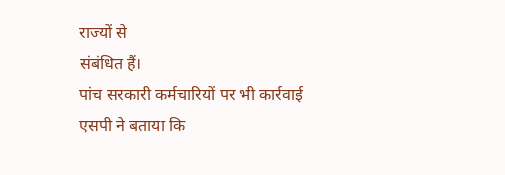राज्यों से
संबंधित हैं।
पांच सरकारी कर्मचारियों पर भी कार्रवाई
एसपी ने बताया कि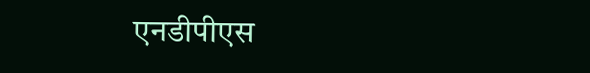एनडीपीएस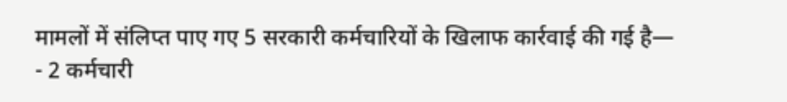मामलों में संलिप्त पाए गए 5 सरकारी कर्मचारियों के खिलाफ कार्रवाई की गई है—
- 2 कर्मचारी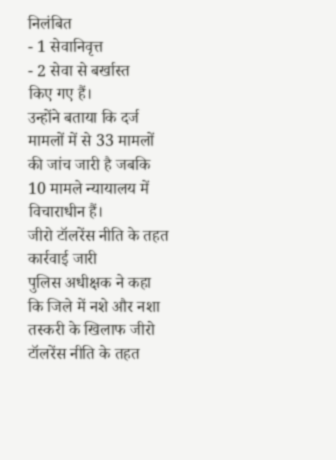निलंबित
- 1 सेवानिवृत्त
- 2 सेवा से बर्खास्त
किए गए हैं।
उन्होंने बताया कि दर्ज मामलों में से 33 मामलों की जांच जारी है जबकि 10 मामले न्यायालय में विचाराधीन हैं।
जीरो टॉलरेंस नीति के तहत कार्रवाई जारी
पुलिस अधीक्षक ने कहा कि जिले में नशे और नशा तस्करी के खिलाफ जीरो टॉलरेंस नीति के तहत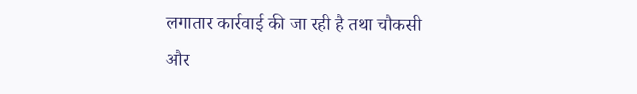लगातार कार्रवाई की जा रही है तथा चौकसी और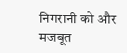निगरानी को और मजबूत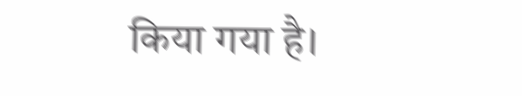किया गया है।